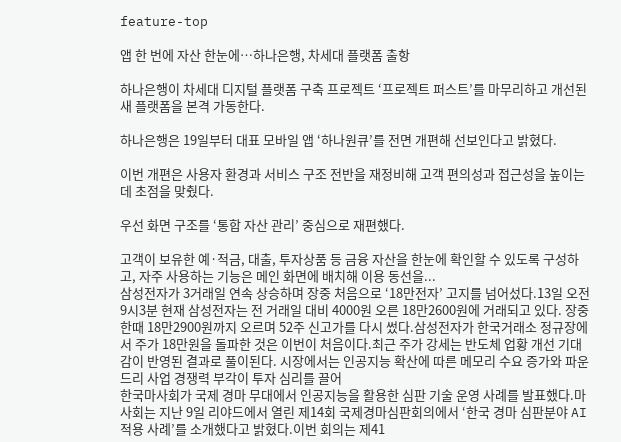feature-top

앱 한 번에 자산 한눈에…하나은행, 차세대 플랫폼 출항

하나은행이 차세대 디지털 플랫폼 구축 프로젝트 ‘프로젝트 퍼스트’를 마무리하고 개선된 새 플랫폼을 본격 가동한다.

하나은행은 19일부터 대표 모바일 앱 ‘하나원큐’를 전면 개편해 선보인다고 밝혔다.

이번 개편은 사용자 환경과 서비스 구조 전반을 재정비해 고객 편의성과 접근성을 높이는 데 초점을 맞췄다.

우선 화면 구조를 ‘통합 자산 관리’ 중심으로 재편했다.

고객이 보유한 예·적금, 대출, 투자상품 등 금융 자산을 한눈에 확인할 수 있도록 구성하고, 자주 사용하는 기능은 메인 화면에 배치해 이용 동선을...
삼성전자가 3거래일 연속 상승하며 장중 처음으로 ‘18만전자’ 고지를 넘어섰다.13일 오전 9시3분 현재 삼성전자는 전 거래일 대비 4000원 오른 18만2600원에 거래되고 있다. 장중 한때 18만2900원까지 오르며 52주 신고가를 다시 썼다.삼성전자가 한국거래소 정규장에서 주가 18만원을 돌파한 것은 이번이 처음이다.최근 주가 강세는 반도체 업황 개선 기대감이 반영된 결과로 풀이된다. 시장에서는 인공지능 확산에 따른 메모리 수요 증가와 파운드리 사업 경쟁력 부각이 투자 심리를 끌어
한국마사회가 국제 경마 무대에서 인공지능을 활용한 심판 기술 운영 사례를 발표했다.마사회는 지난 9일 리야드에서 열린 제14회 국제경마심판회의에서 ‘한국 경마 심판분야 AI 적용 사례’를 소개했다고 밝혔다.이번 회의는 제41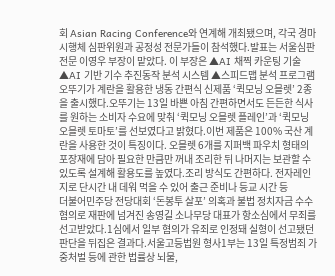회 Asian Racing Conference와 연계해 개최됐으며, 각국 경마 시행체 심판위원과 공정성 전문가들이 참석했다.발표는 서울심판전문 이영우 부장이 맡았다. 이 부장은 ▲AI 채찍 카운팅 기술 ▲AI 기반 기수 추진동작 분석 시스템 ▲스피드맵 분석 프로그램
오뚜기가 계란을 활용한 냉동 간편식 신제품 ‘퀵모닝 오믈렛’ 2종을 출시했다.오뚜기는 13일 바쁜 아침 간편하면서도 든든한 식사를 원하는 소비자 수요에 맞춰 ‘퀵모닝 오믈렛 플레인’과 ‘퀵모닝 오믈렛 토마토’를 선보였다고 밝혔다.이번 제품은 100% 국산 계란을 사용한 것이 특징이다. 오믈렛 6개를 지퍼백 파우치 형태의 포장재에 담아 필요한 만큼만 꺼내 조리한 뒤 나머지는 보관할 수 있도록 설계해 활용도를 높였다.조리 방식도 간편하다. 전자레인지로 단시간 내 데워 먹을 수 있어 출근 준비나 등교 시간 등
더불어민주당 전당대회 ‘돈봉투 살포’ 의혹과 불법 정치자금 수수 혐의로 재판에 넘겨진 송영길 소나무당 대표가 항소심에서 무죄를 선고받았다.1심에서 일부 혐의가 유죄로 인정돼 실형이 선고됐던 판단을 뒤집은 결과다.서울고등법원 형사1부는 13일 특정범죄 가중처벌 등에 관한 법률상 뇌물,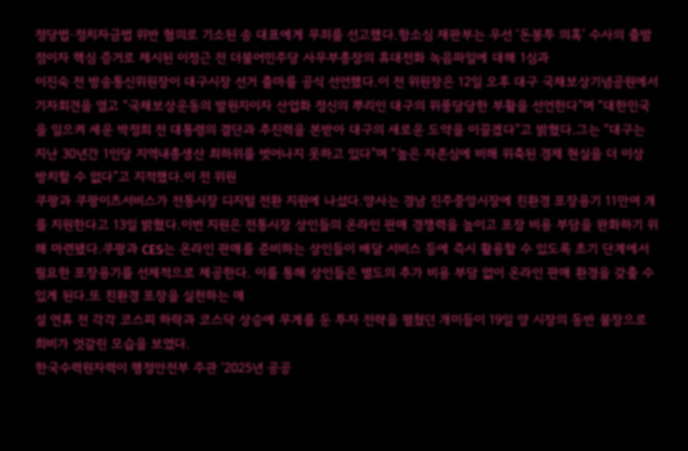정당법·정치자금법 위반 혐의로 기소된 송 대표에게 무죄를 선고했다.항소심 재판부는 우선 ‘돈봉투 의혹’ 수사의 출발점이자 핵심 증거로 제시된 이정근 전 더불어민주당 사무부총장의 휴대전화 녹음파일에 대해 1심과
이진숙 전 방송통신위원장이 대구시장 선거 출마를 공식 선언했다.이 전 위원장은 12일 오후 대구 국채보상기념공원에서 기자회견을 열고 “국채보상운동의 발원지이자 산업화 정신의 뿌리인 대구의 위풍당당한 부활을 선언한다”며 “대한민국을 일으켜 세운 박정희 전 대통령의 결단과 추진력을 본받아 대구의 새로운 도약을 이끌겠다”고 밝혔다.그는 “대구는 지난 30년간 1인당 지역내총생산 최하위를 벗어나지 못하고 있다”며 “높은 자존심에 비해 위축된 경제 현실을 더 이상 방치할 수 없다”고 지적했다.이 전 위원
쿠팡과 쿠팡이츠서비스가 전통시장 디지털 전환 지원에 나섰다.양사는 경남 진주중앙시장에 친환경 포장용기 11만여 개를 지원한다고 13일 밝혔다.이번 지원은 전통시장 상인들의 온라인 판매 경쟁력을 높이고 포장 비용 부담을 완화하기 위해 마련됐다.쿠팡과 CES는 온라인 판매를 준비하는 상인들이 배달 서비스 등에 즉시 활용할 수 있도록 초기 단계에서 필요한 포장용기를 선제적으로 제공한다. 이를 통해 상인들은 별도의 추가 비용 부담 없이 온라인 판매 환경을 갖출 수 있게 된다.또 친환경 포장을 실천하는 매
설 연휴 전 각각 코스피 하락과 코스닥 상승에 무게를 둔 투자 전략을 펼쳤던 개미들이 19일 양 시장의 동반 불장으로 희비가 엇갈린 모습을 보였다.
한국수력원자력이 행정안전부 주관 ‘2025년 공공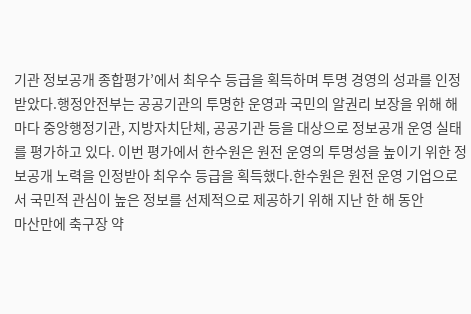기관 정보공개 종합평가’에서 최우수 등급을 획득하며 투명 경영의 성과를 인정받았다.행정안전부는 공공기관의 투명한 운영과 국민의 알권리 보장을 위해 해마다 중앙행정기관, 지방자치단체, 공공기관 등을 대상으로 정보공개 운영 실태를 평가하고 있다. 이번 평가에서 한수원은 원전 운영의 투명성을 높이기 위한 정보공개 노력을 인정받아 최우수 등급을 획득했다.한수원은 원전 운영 기업으로서 국민적 관심이 높은 정보를 선제적으로 제공하기 위해 지난 한 해 동안
마산만에 축구장 약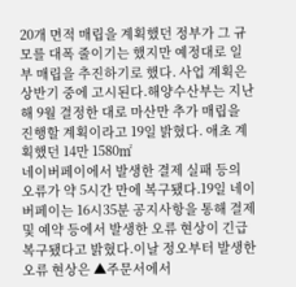20개 면적 매립을 계획했던 정부가 그 규모를 대폭 줄이기는 했지만 예정대로 일부 매립을 추진하기로 했다. 사업 계획은 상반기 중에 고시된다.해양수산부는 지난해 9월 결정한 대로 마산만 추가 매립을 진행할 계획이라고 19일 밝혔다. 애초 계획했던 14만 1580㎡
네이버페이에서 발생한 결제 실패 등의 오류가 약 5시간 만에 복구됐다.19일 네이버페이는 16시35분 공지사항을 통해 결제 및 예약 등에서 발생한 오류 현상이 긴급 복구됐다고 밝혔다.이날 정오부터 발생한 오류 현상은 ▲주문서에서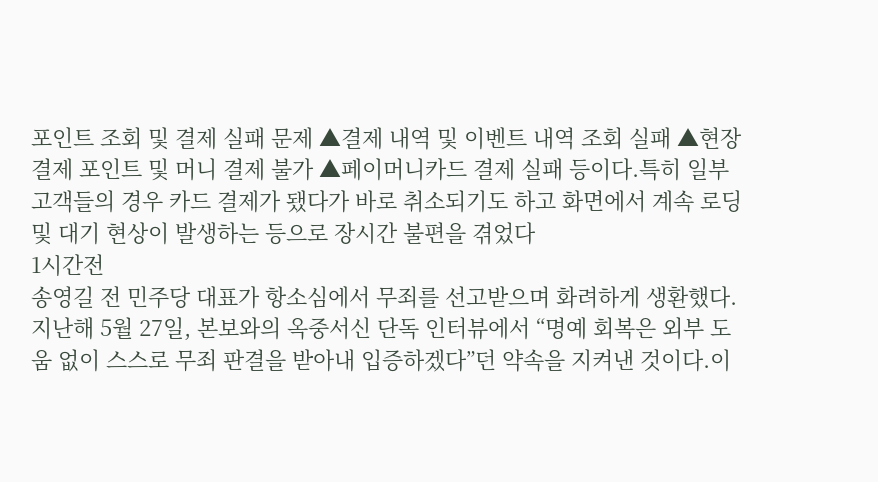포인트 조회 및 결제 실패 문제 ▲결제 내역 및 이벤트 내역 조회 실패 ▲현장결제 포인트 및 머니 결제 불가 ▲페이머니카드 결제 실패 등이다.특히 일부 고객들의 경우 카드 결제가 됐다가 바로 취소되기도 하고 화면에서 계속 로딩 및 대기 현상이 발생하는 등으로 장시간 불편을 겪었다
1시간전
송영길 전 민주당 대표가 항소심에서 무죄를 선고받으며 화려하게 생환했다. 지난해 5월 27일, 본보와의 옥중서신 단독 인터뷰에서 “명예 회복은 외부 도움 없이 스스로 무죄 판결을 받아내 입증하겠다”던 약속을 지켜낸 것이다.이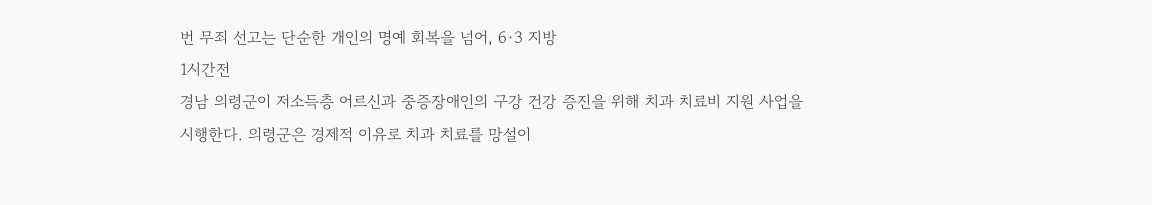번 무죄 선고는 단순한 개인의 명예 회복을 넘어, 6·3 지방
1시간전
경남 의령군이 저소득층 어르신과 중증장애인의 구강 건강 증진을 위해 치과 치료비 지원 사업을 시행한다. 의령군은 경제적 이유로 치과 치료를 망설이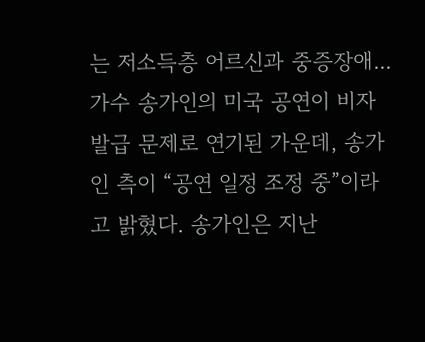는 저소득층 어르신과 중증장애...
가수 송가인의 미국 공연이 비자 발급 문제로 연기된 가운데, 송가인 측이 “공연 일정 조정 중”이라고 밝혔다. 송가인은 지난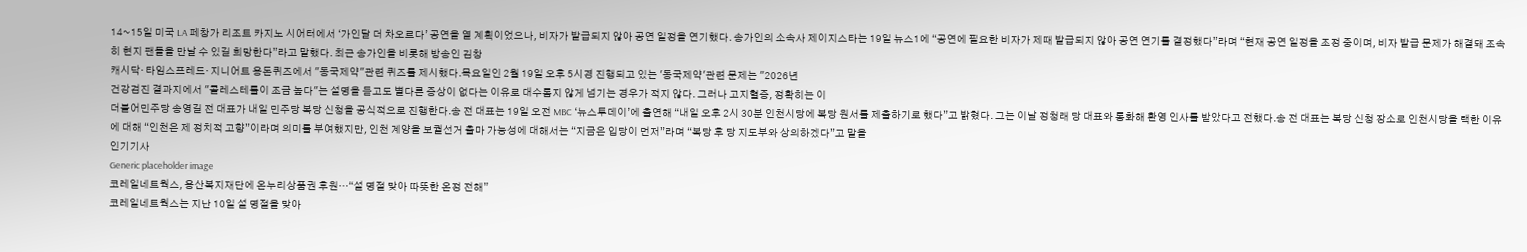14~15일 미국 LA 페창가 리조트 카지노 시어터에서 ‘가인달 더 차오르다’ 공연을 열 계획이었으나, 비자가 발급되지 않아 공연 일정을 연기했다. 송가인의 소속사 제이지스타는 19일 뉴스1에 “공연에 필요한 비자가 제때 발급되지 않아 공연 연기를 결정했다”라며 “현재 공연 일정을 조정 중이며, 비자 발급 문제가 해결돼 조속히 현지 팬들을 만날 수 있길 희망한다”라고 말했다. 최근 송가인을 비롯해 방송인 김창
캐시닥· 타임스프레드· 지니어트 용돈퀴즈에서 "동국제약"관련 퀴즈를 제시했다.목요일인 2월 19일 오후 5시경 진행되고 있는 '동국제약'관련 문제는 "2026년
건강검진 결과지에서 "콜레스테롤이 조금 높다"는 설명을 듣고도 별다른 증상이 없다는 이유로 대수롭지 않게 넘기는 경우가 적지 않다. 그러나 고지혈증, 정확히는 이
더불어민주당 송영길 전 대표가 내일 민주당 복당 신청을 공식적으로 진행한다.송 전 대표는 19일 오전 MBC ‘뉴스투데이’에 출연해 “내일 오후 2시 30분 인천시당에 복당 원서를 제출하기로 했다”고 밝혔다. 그는 이날 정청래 당 대표와 통화해 환영 인사를 받았다고 전했다.송 전 대표는 복당 신청 장소로 인천시당을 택한 이유에 대해 “인천은 제 정치적 고향”이라며 의미를 부여했지만, 인천 계양을 보궐선거 출마 가능성에 대해서는 “지금은 입당이 먼저”라며 “복당 후 당 지도부와 상의하겠다”고 말을
인기기사
Generic placeholder image
코레일네트웍스, 용산복지재단에 온누리상품권 후원…“설 명절 맞아 따뜻한 온정 전해”
코레일네트웍스는 지난 10일 설 명절을 맞아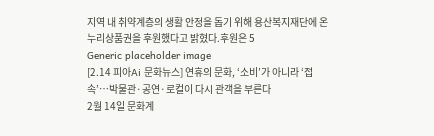지역 내 취약계층의 생활 안정을 돕기 위해 용산복지재단에 온누리상품권을 후원했다고 밝혔다.후원은 5
Generic placeholder image
[2.14 피아Ai 문화뉴스] 연휴의 문화, ‘소비’가 아니라 ‘접속’…박물관·공연·로컬이 다시 관객을 부른다
2월 14일 문화계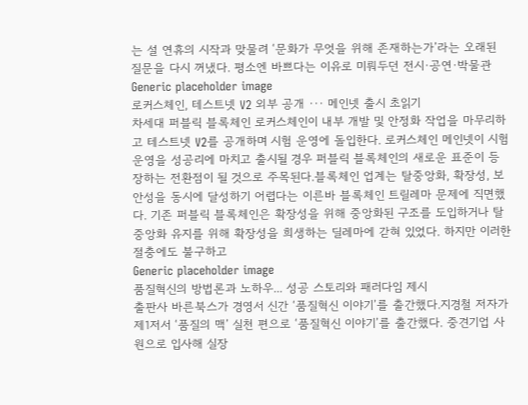는 설 연휴의 시작과 맞물려 ‘문화가 무엇을 위해 존재하는가’라는 오래된 질문을 다시 꺼냈다. 평소엔 바쁘다는 이유로 미뤄두던 전시·공연·박물관
Generic placeholder image
로커스체인, 테스트넷 V2 외부 공개 ··· 메인넷 출시 초읽기
차세대 퍼블릭 블록체인 로커스체인이 내부 개발 및 안정화 작업을 마무리하고 테스트넷 V2를 공개하며 시험 운영에 돌입한다. 로커스체인 메인넷이 시험 운영을 성공리에 마치고 출시될 경우 퍼블릭 블록체인의 새로운 표준이 등장하는 전환점이 될 것으로 주목된다.블록체인 업계는 탈중앙화, 확장성, 보안성을 동시에 달성하기 어렵다는 이른바 블록체인 트릴레마 문제에 직면했다. 기존 퍼블릭 블록체인은 확장성을 위해 중앙화된 구조를 도입하거나 탈중앙화 유지를 위해 확장성을 희생하는 딜레마에 갇혀 있었다. 하지만 이러한 절충에도 불구하고
Generic placeholder image
품질혁신의 방법론과 노하우... 성공 스토리와 패러다임 제시
출판사 바른북스가 경영서 신간 ‘품질혁신 이야기’를 출간했다.지경철 저자가 제1저서 ‘품질의 맥’ 실천 편으로 ‘품질혁신 이야기’를 출간했다. 중견기업 사원으로 입사해 실장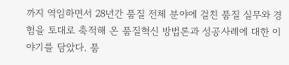까지 역임하면서 28년간 품질 전체 분야에 걸친 품질 실무와 경험을 토대로 축적해 온 품질혁신 방법론과 성공사례에 대한 이야기를 담았다. 품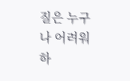질은 누구나 어려워하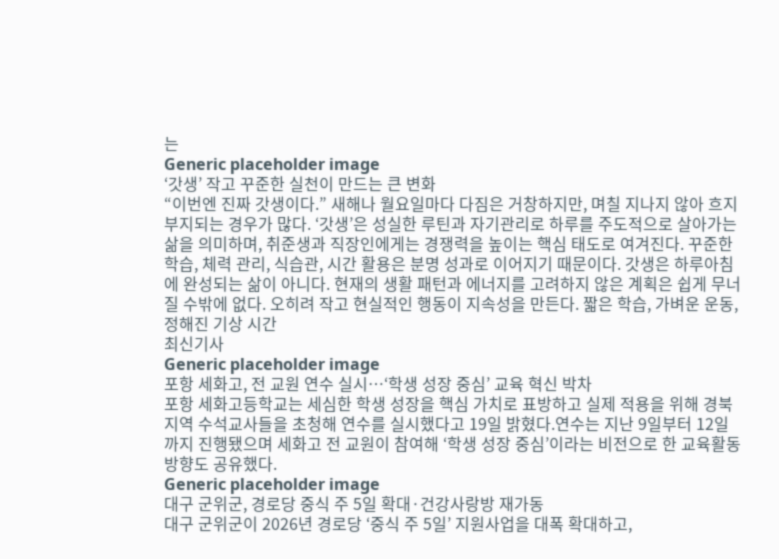는
Generic placeholder image
‘갓생’ 작고 꾸준한 실천이 만드는 큰 변화
“이번엔 진짜 갓생이다.” 새해나 월요일마다 다짐은 거창하지만, 며칠 지나지 않아 흐지부지되는 경우가 많다. ‘갓생’은 성실한 루틴과 자기관리로 하루를 주도적으로 살아가는 삶을 의미하며, 취준생과 직장인에게는 경쟁력을 높이는 핵심 태도로 여겨진다. 꾸준한 학습, 체력 관리, 식습관, 시간 활용은 분명 성과로 이어지기 때문이다. 갓생은 하루아침에 완성되는 삶이 아니다. 현재의 생활 패턴과 에너지를 고려하지 않은 계획은 쉽게 무너질 수밖에 없다. 오히려 작고 현실적인 행동이 지속성을 만든다. 짧은 학습, 가벼운 운동, 정해진 기상 시간
최신기사
Generic placeholder image
포항 세화고, 전 교원 연수 실시…‘학생 성장 중심’ 교육 혁신 박차
포항 세화고등학교는 세심한 학생 성장을 핵심 가치로 표방하고 실제 적용을 위해 경북지역 수석교사들을 초청해 연수를 실시했다고 19일 밝혔다.연수는 지난 9일부터 12일까지 진행됐으며 세화고 전 교원이 참여해 ‘학생 성장 중심’이라는 비전으로 한 교육활동 방향도 공유했다.
Generic placeholder image
대구 군위군, 경로당 중식 주 5일 확대·건강사랑방 재가동
대구 군위군이 2026년 경로당 ‘중식 주 5일’ 지원사업을 대폭 확대하고,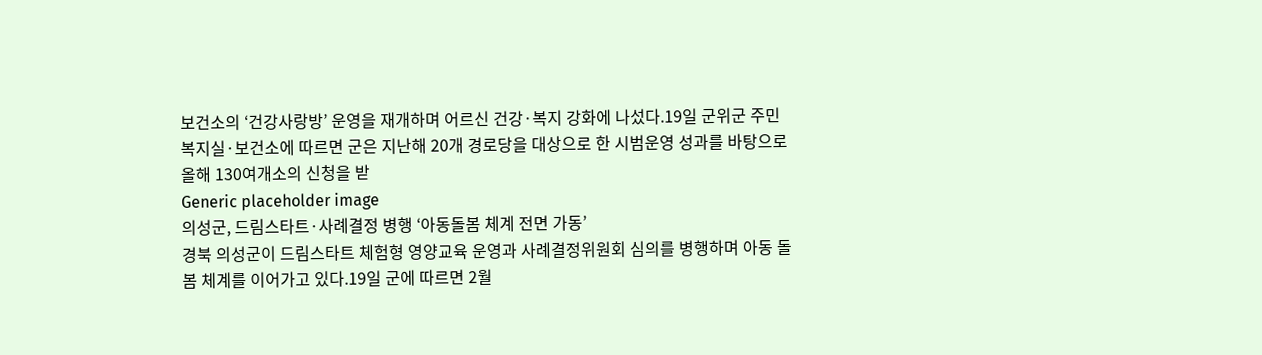보건소의 ‘건강사랑방’ 운영을 재개하며 어르신 건강·복지 강화에 나섰다.19일 군위군 주민복지실·보건소에 따르면 군은 지난해 20개 경로당을 대상으로 한 시범운영 성과를 바탕으로 올해 130여개소의 신청을 받
Generic placeholder image
의성군, 드림스타트·사례결정 병행 ‘아동돌봄 체계 전면 가동’
경북 의성군이 드림스타트 체험형 영양교육 운영과 사례결정위원회 심의를 병행하며 아동 돌봄 체계를 이어가고 있다.19일 군에 따르면 2월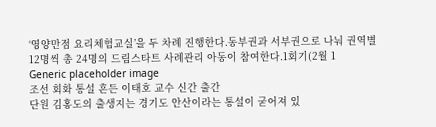‘영양만점 요리체험교실’을 두 차례 진행한다.동부권과 서부권으로 나눠 권역별 12명씩 총 24명의 드림스타트 사례관리 아동이 참여한다.1회기(2월 1
Generic placeholder image
조선 회화 통설 흔든 이태호 교수 신간 출간
단원 김홍도의 출생지는 경기도 안산이라는 통설이 굳어져 있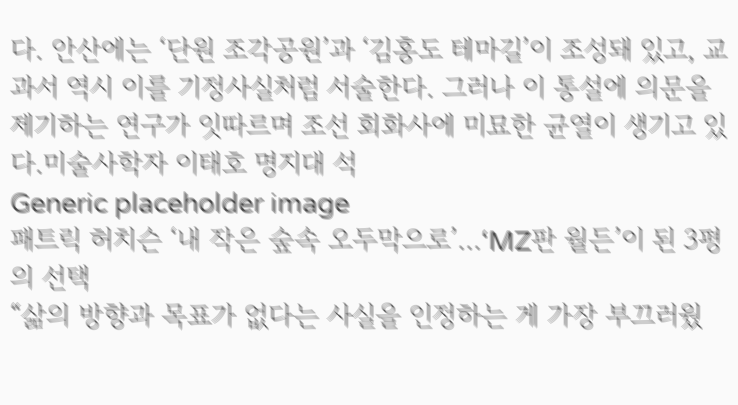다. 안산에는 ‘단원 조각공원’과 ‘김홍도 테마길’이 조성돼 있고, 교과서 역시 이를 기정사실처럼 서술한다. 그러나 이 통설에 의문을 제기하는 연구가 잇따르며 조선 회화사에 미묘한 균열이 생기고 있다.미술사학자 이태호 명지대 석
Generic placeholder image
패트릭 허치슨 ‘내 작은 숲속 오두막으로’…‘MZ판 월든’이 된 3평의 선택
“삶의 방향과 목표가 없다는 사실을 인정하는 게 가장 부끄러웠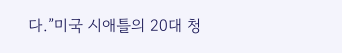다.”미국 시애틀의 20대 청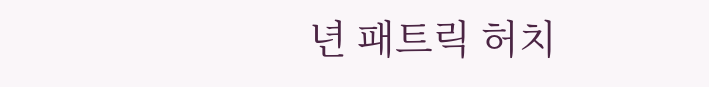년 패트릭 허치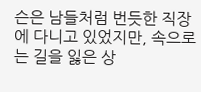슨은 남들처럼 번듯한 직장에 다니고 있었지만, 속으로는 길을 잃은 상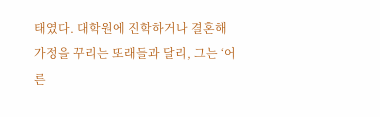태였다. 대학원에 진학하거나 결혼해 가정을 꾸리는 또래들과 달리, 그는 ‘어른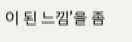이 된 느낌’을 좀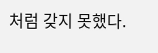처럼 갖지 못했다.